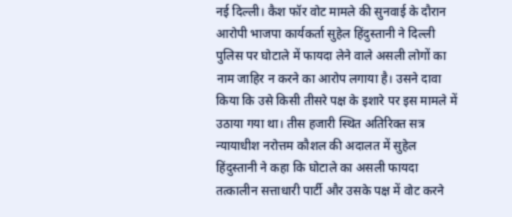नई दिल्ली। कैश फॉर वोट मामले की सुनवाई के दौरान आरोपी भाजपा कार्यकर्ता सुहेल हिंदुस्तानी ने दिल्ली पुलिस पर घोटाले में फायदा लेने वाले असली लोगों का नाम जाहिर न करने का आरोप लगाया है। उसने दावा किया कि उसे किसी तीसरे पक्ष के इशारे पर इस मामले में उठाया गया था। तीस हजारी स्थित अतिरिक्त सत्र न्यायाधीश नरोत्तम कौशल की अदालत में सुहेल हिंदुस्तानी ने कहा कि घोटाले का असली फायदा तत्कालीन सत्ताधारी पार्टी और उसके पक्ष में वोट करने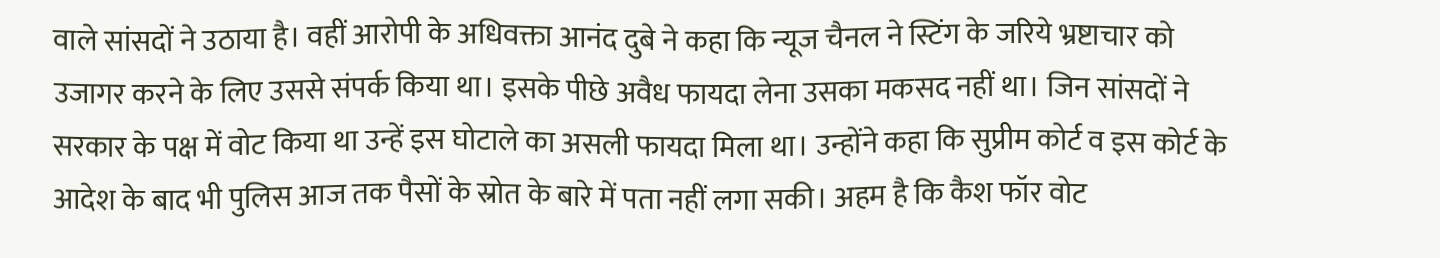वाले सांसदों ने उठाया है। वहीं आरोपी के अधिवक्ता आनंद दुबे ने कहा कि न्यूज चैनल ने स्टिंग के जरिये भ्रष्टाचार को उजागर करने के लिए उससे संपर्क किया था। इसके पीछे अवैध फायदा लेना उसका मकसद नहीं था। जिन सांसदों ने सरकार के पक्ष में वोट किया था उन्हें इस घोटाले का असली फायदा मिला था। उन्होंने कहा कि सुप्रीम कोर्ट व इस कोर्ट के आदेश के बाद भी पुलिस आज तक पैसों के स्रोत के बारे में पता नहीं लगा सकी। अहम है कि कैश फॉर वोट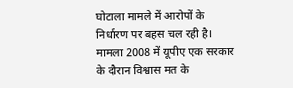घोटाला मामले में आरोपों के निर्धारण पर बहस चल रही है। मामला 2008 में यूपीए एक सरकार के दौरान विश्वास मत के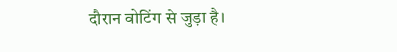दौरान वोटिंग से जुड़ा है।